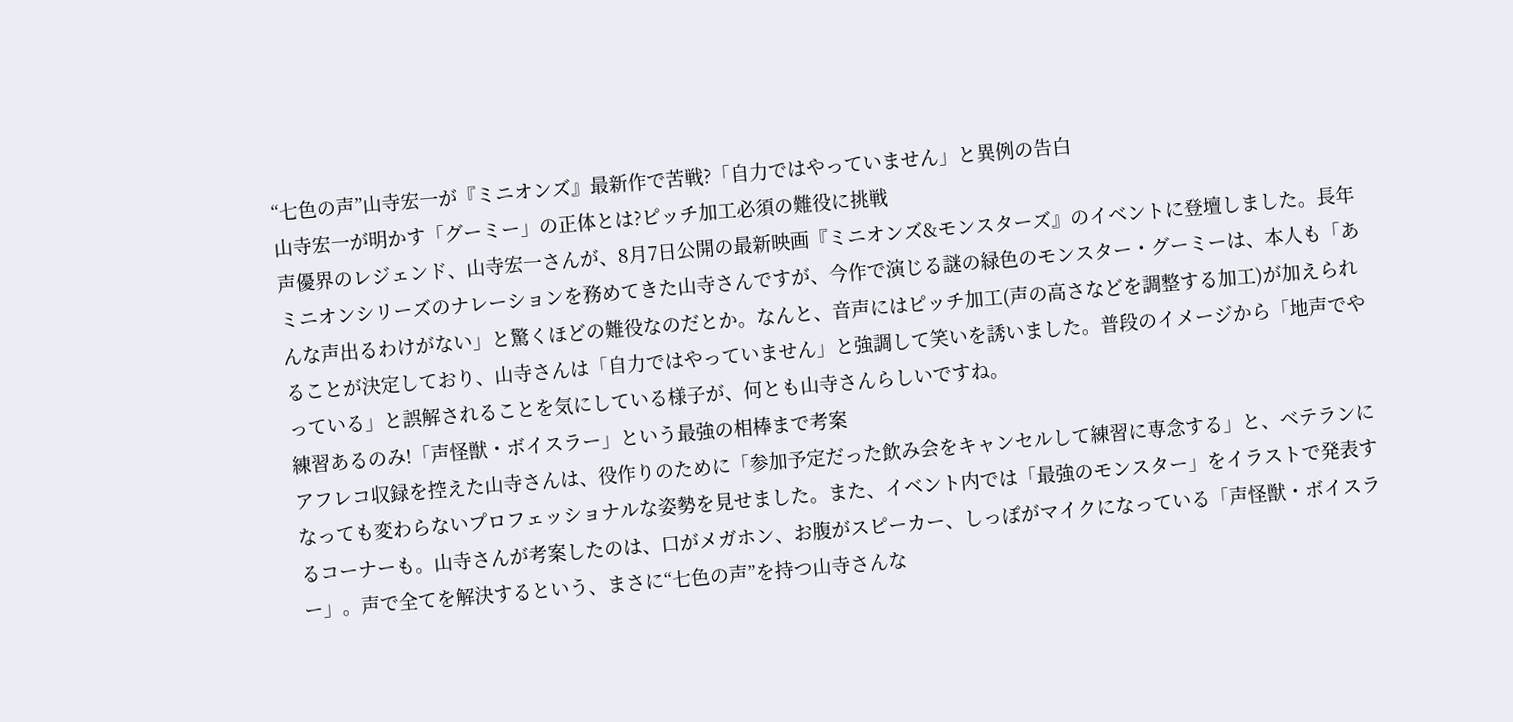“七色の声”山寺宏一が『ミニオンズ』最新作で苦戦?「自力ではやっていません」と異例の告白
山寺宏一が明かす「グーミー」の正体とは?ピッチ加工必須の難役に挑戦
声優界のレジェンド、山寺宏一さんが、8月7日公開の最新映画『ミニオンズ&モンスターズ』のイベントに登壇しました。長年ミニオンシリーズのナレーションを務めてきた山寺さんですが、今作で演じる謎の緑色のモンスター・グーミーは、本人も「あんな声出るわけがない」と驚くほどの難役なのだとか。なんと、音声にはピッチ加工(声の高さなどを調整する加工)が加えられることが決定しており、山寺さんは「自力ではやっていません」と強調して笑いを誘いました。普段のイメージから「地声でやっている」と誤解されることを気にしている様子が、何とも山寺さんらしいですね。
練習あるのみ!「声怪獣・ボイスラー」という最強の相棒まで考案
アフレコ収録を控えた山寺さんは、役作りのために「参加予定だった飲み会をキャンセルして練習に専念する」と、ベテランになっても変わらないプロフェッショナルな姿勢を見せました。また、イベント内では「最強のモンスター」をイラストで発表するコーナーも。山寺さんが考案したのは、口がメガホン、お腹がスピーカー、しっぽがマイクになっている「声怪獣・ボイスラー」。声で全てを解決するという、まさに“七色の声”を持つ山寺さんな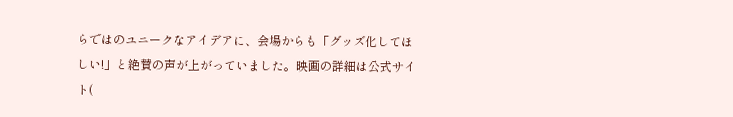らではのユニークなアイデアに、会場からも「グッズ化してほしい!」と絶賛の声が上がっていました。映画の詳細は公式サイト(